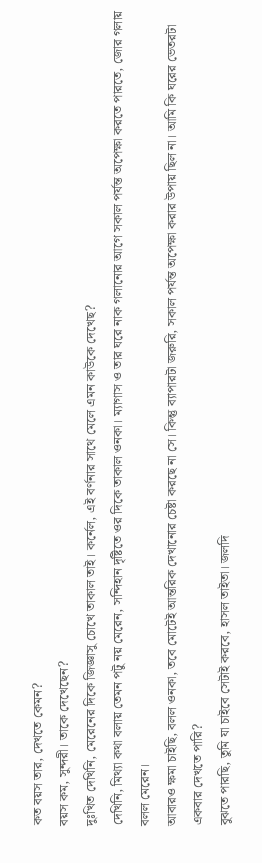কত বয়স তার, দেখতে কেমন?
বয়স কম, সুন্দরী। তাকে দেখেছেন?
দুঃখিত দেখিনি, মেরেনের দিকে জিজ্ঞাসু চোখে তাকাল তাই। কর্নেল, এই বর্ণনার সাথে মেলে এমন কাউকে দেখেছ?
দেখিনি, মিথ্যা কথা বলায় তেমন পটু নয় মেরেন, সন্দিহান দৃষ্টিতে ওর দিকে তাকাল ওনকা। ম্যাগাস ও তার ঘরে নাক গলানোর আগে সকাল পর্যন্ত অপেক্ষা করতে পারতে, জোর গলায় বলল মেরেন।
আবারও ক্ষমা চাইছি, বলল ওনকা, তবে মোটেই আন্তরিক দেখানোর চেষ্টা করছে না সে। কিন্তু ব্যাপারটা জরুরি, সকাল পর্যন্ত অপেক্ষা করার উপায় ছিল না। আমি কি ঘরের ভেতরটা একবার দেখতে পারি?
বুঝতে পারছি, তুমি যা চাইবে সেটাই করবে, হাসল তাইতা। জলদি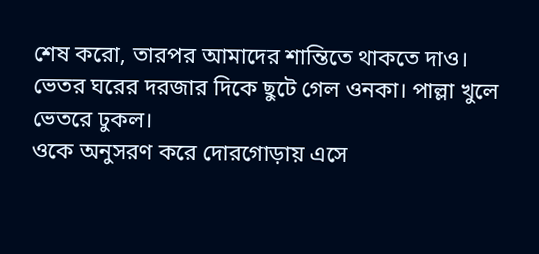শেষ করো, তারপর আমাদের শান্তিতে থাকতে দাও।
ভেতর ঘরের দরজার দিকে ছুটে গেল ওনকা। পাল্লা খুলে ভেতরে ঢুকল।
ওকে অনুসরণ করে দোরগোড়ায় এসে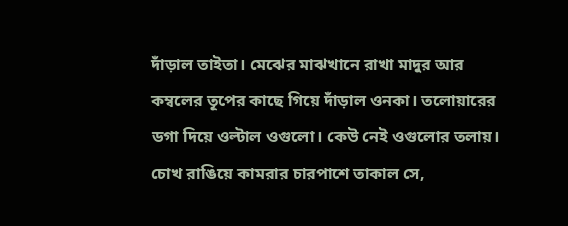দাঁড়াল তাইতা। মেঝের মাঝখানে রাখা মাদুর আর কম্বলের তূপের কাছে গিয়ে দাঁড়াল ওনকা। তলোয়ারের ডগা দিয়ে ওল্টাল ওগুলো। কেউ নেই ওগুলোর তলায়। চোখ রাঙিয়ে কামরার চারপাশে তাকাল সে,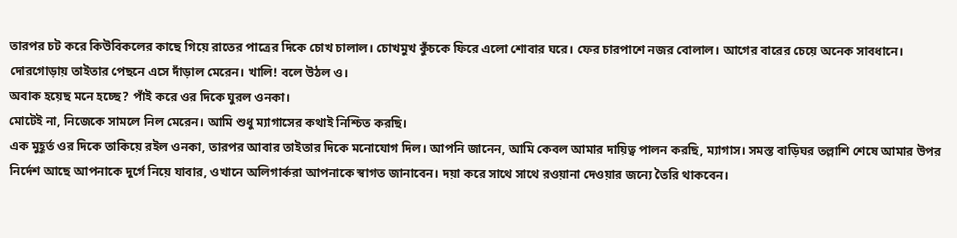তারপর চট করে কিউবিকলের কাছে গিয়ে রাতের পাত্রের দিকে চোখ চালাল। চোখমুখ কুঁচকে ফিরে এলো শোবার ঘরে। ফের চারপাশে নজর বোলাল। আগের বারের চেয়ে অনেক সাবধানে।
দোরগোড়ায় তাইতার পেছনে এসে দাঁড়াল মেরেন। খালি! বলে উঠল ও।
অবাক হয়েছ মনে হচ্ছে? পাঁই করে ওর দিকে ঘুরল ওনকা।
মোটেই না, নিজেকে সামলে নিল মেরেন। আমি শুধু ম্যাগাসের কথাই নিশ্চিত করছি।
এক মুহূর্ত ওর দিকে তাকিয়ে রইল ওনকা, তারপর আবার তাইতার দিকে মনোযোগ দিল। আপনি জানেন, আমি কেবল আমার দায়িত্ব পালন করছি, ম্যাগাস। সমস্ত বাড়িঘর তল্লাশি শেষে আমার উপর নির্দেশ আছে আপনাকে দুর্গে নিয়ে যাবার, ওখানে অলিগার্করা আপনাকে স্বাগত জানাবেন। দয়া করে সাথে সাথে রওয়ানা দেওয়ার জন্যে তৈরি থাকবেন।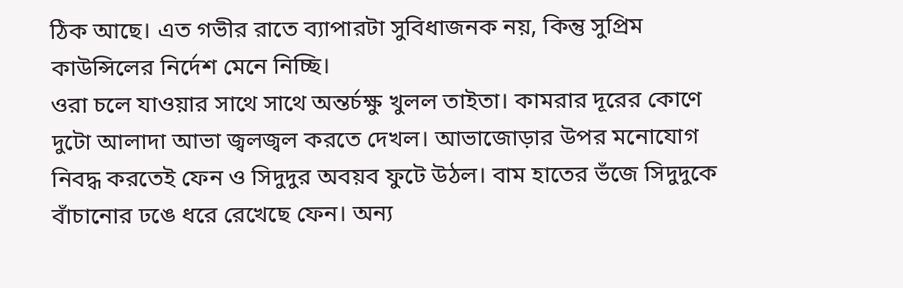ঠিক আছে। এত গভীর রাতে ব্যাপারটা সুবিধাজনক নয়, কিন্তু সুপ্রিম কাউন্সিলের নির্দেশ মেনে নিচ্ছি।
ওরা চলে যাওয়ার সাথে সাথে অন্তর্চক্ষু খুলল তাইতা। কামরার দূরের কোণে দুটো আলাদা আভা জ্বলজ্বল করতে দেখল। আভাজোড়ার উপর মনোযোগ নিবদ্ধ করতেই ফেন ও সিদুদুর অবয়ব ফুটে উঠল। বাম হাতের ভঁজে সিদুদুকে বাঁচানোর ঢঙে ধরে রেখেছে ফেন। অন্য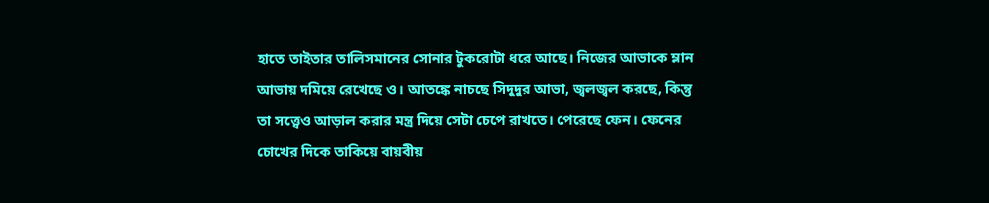হাতে তাইতার তালিসমানের সোনার টুকরোটা ধরে আছে। নিজের আভাকে ম্লান আভায় দমিয়ে রেখেছে ও। আতঙ্কে নাচছে সিদুদুর আভা, জ্বলজ্বল করছে, কিন্তু তা সত্ত্বেও আড়াল করার মন্ত্র দিয়ে সেটা চেপে রাখতে। পেরেছে ফেন। ফেনের চোখের দিকে তাকিয়ে বায়বীয়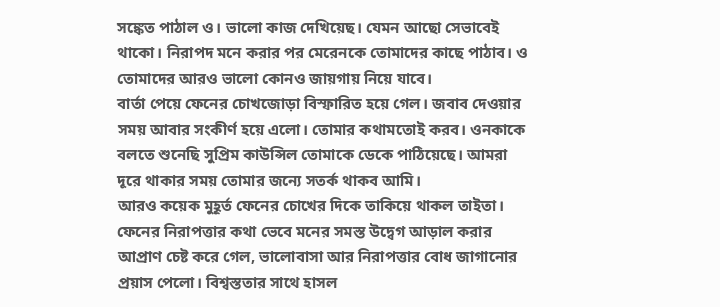সঙ্কেত পাঠাল ও। ভালো কাজ দেখিয়েছ। যেমন আছো সেভাবেই থাকো। নিরাপদ মনে করার পর মেরেনকে তোমাদের কাছে পাঠাব। ও তোমাদের আরও ভালো কোনও জায়গায় নিয়ে যাবে।
বার্তা পেয়ে ফেনের চোখজোড়া বিস্ফারিত হয়ে গেল। জবাব দেওয়ার সময় আবার সংকীর্ণ হয়ে এলো। তোমার কথামতোই করব। ওনকাকে বলতে শুনেছি সুপ্রিম কাউন্সিল তোমাকে ডেকে পাঠিয়েছে। আমরা দূরে থাকার সময় তোমার জন্যে সতর্ক থাকব আমি।
আরও কয়েক মুহূর্ত ফেনের চোখের দিকে তাকিয়ে থাকল তাইতা। ফেনের নিরাপত্তার কথা ভেবে মনের সমস্ত উদ্বেগ আড়াল করার আপ্রাণ চেষ্ট করে গেল, ভালোবাসা আর নিরাপত্তার বোধ জাগানোর প্রয়াস পেলো। বিশ্বস্ততার সাথে হাসল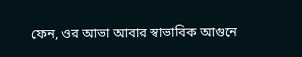ফেন, ওর আভা আবার স্বাভাবিক আগুনে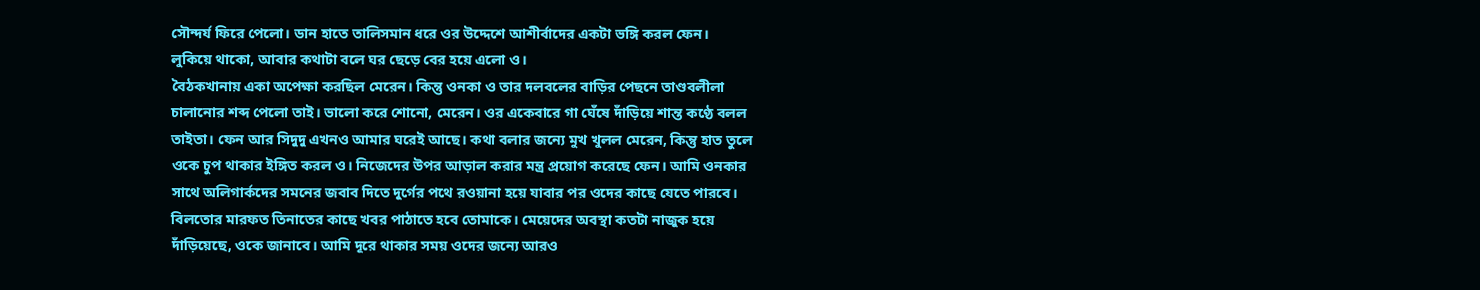সৌন্দর্য ফিরে পেলো। ডান হাতে তালিসমান ধরে ওর উদ্দেশে আশীর্বাদের একটা ভঙ্গি করল ফেন।
লুকিয়ে থাকো, আবার কথাটা বলে ঘর ছেড়ে বের হয়ে এলো ও।
বৈঠকখানায় একা অপেক্ষা করছিল মেরেন। কিন্তু ওনকা ও তার দলবলের বাড়ির পেছনে তাণ্ডবলীলা চালানোর শব্দ পেলো তাই। ভালো করে শোনো, মেরেন। ওর একেবারে গা ঘেঁষে দাঁড়িয়ে শান্ত কণ্ঠে বলল তাইতা। ফেন আর সিদুদু এখনও আমার ঘরেই আছে। কথা বলার জন্যে মুখ খুলল মেরেন, কিন্তু হাত তুলে ওকে চুপ থাকার ইঙ্গিত করল ও। নিজেদের উপর আড়াল করার মন্ত্র প্রয়োগ করেছে ফেন। আমি ওনকার সাথে অলিগার্কদের সমনের জবাব দিতে দুর্গের পথে রওয়ানা হয়ে যাবার পর ওদের কাছে যেতে পারবে। বিলতোর মারফত তিনাতের কাছে খবর পাঠাতে হবে তোমাকে। মেয়েদের অবস্থা কতটা নাজুক হয়ে দাঁড়িয়েছে, ওকে জানাবে। আমি দূরে থাকার সময় ওদের জন্যে আরও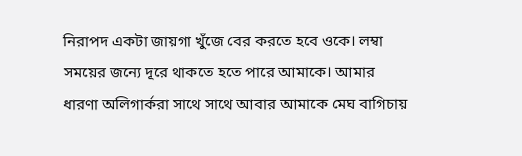নিরাপদ একটা জায়গা খুঁজে বের করতে হবে ওকে। লম্বা সময়ের জন্যে দূরে থাকতে হতে পারে আমাকে। আমার ধারণা অলিগার্করা সাথে সাথে আবার আমাকে মেঘ বাগিচায়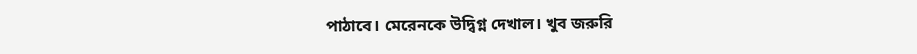পাঠাবে। মেরেনকে উদ্বিগ্ন দেখাল। খুব জরুরি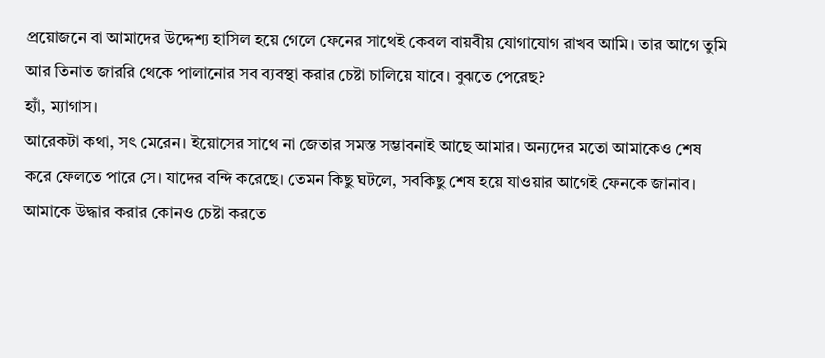প্রয়োজনে বা আমাদের উদ্দেশ্য হাসিল হয়ে গেলে ফেনের সাথেই কেবল বায়বীয় যোগাযোগ রাখব আমি। তার আগে তুমি আর তিনাত জাররি থেকে পালানোর সব ব্যবস্থা করার চেষ্টা চালিয়ে যাবে। বুঝতে পেরেছ?
হ্যাঁ, ম্যাগাস।
আরেকটা কথা, সৎ মেরেন। ইয়োসের সাথে না জেতার সমস্ত সম্ভাবনাই আছে আমার। অন্যদের মতো আমাকেও শেষ করে ফেলতে পারে সে। যাদের বন্দি করেছে। তেমন কিছু ঘটলে, সবকিছু শেষ হয়ে যাওয়ার আগেই ফেনকে জানাব। আমাকে উদ্ধার করার কোনও চেষ্টা করতে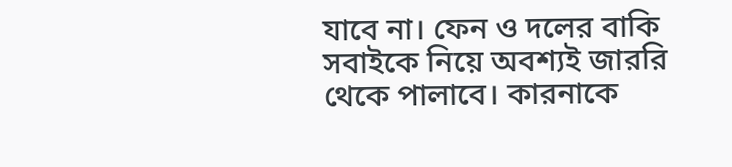যাবে না। ফেন ও দলের বাকি সবাইকে নিয়ে অবশ্যই জাররি থেকে পালাবে। কারনাকে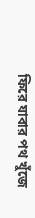ফিরে যাবার পথ খুঁজে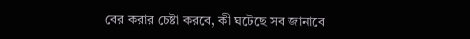বের করার চেষ্টা করবে, কী ঘটেছে সব জানাবে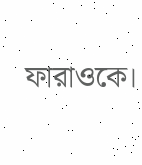ফারাওকে।